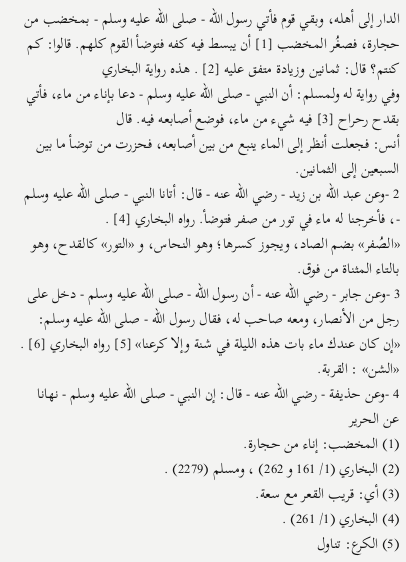الدار إلى أهله، وبقي قوم فأتي رسول الله - صلى الله عليه وسلم - بمخضب من حجارة، فصغُر المخضب [1] أن يبسط فيه كفه فتوضأ القوم كلهم. قالوا: كم كنتم؟ قال: ثمانين وزيادة متفق عليه [2] . هذه رواية البخاري
وفي رواية له ولمسلم: أن النبي - صلى الله عليه وسلم - دعا بإناء من ماء، فأتي بقدح رحراح [3] فيه شيء من ماء، فوضع أصابعه فيه. قال
أنس: فجعلت أنظر إلى الماء ينبع من بين أصابعه، فحزرت من توضأ ما بين السبعين إلى الثمانين.
2 -وعن عبد الله بن زيد - رضي الله عنه - قال: أتانا النبي - صلى الله عليه وسلم -، فأخرجنا له ماء في تور من صفر فتوضأ. رواه البخاري [4] .
«الصُفر» بضم الصاد، ويجوز كسرها؛ وهو النحاس، و «التور» كالقدح، وهو بالتاء المثناة من فوق.
3 -وعن جابر - رضي الله عنه - أن رسول الله - صلى الله عليه وسلم - دخل على رجل من الأنصار، ومعه صاحب له، فقال رسول الله - صلى الله عليه وسلم: «إن كان عندك ماء بات هذه الليلة في شنة وإلا كرعنا» [5] رواه البخاري [6] .
«الشن» : القربة.
4 -وعن حذيفة - رضي الله عنه - قال: إن النبي - صلى الله عليه وسلم - نهانا عن الحرير
(1) المخضب: إناء من حجارة.
(2) البخاري (1/ 161 و 262) ، ومسلم (2279) .
(3) أي: قريب القعر مع سعة.
(4) البخاري (1/ 261) .
(5) الكرع: تناول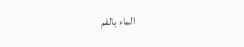الماء بالفم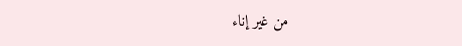من غير إناء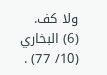ولا كف.
(6) البخاري (10/ 77) .